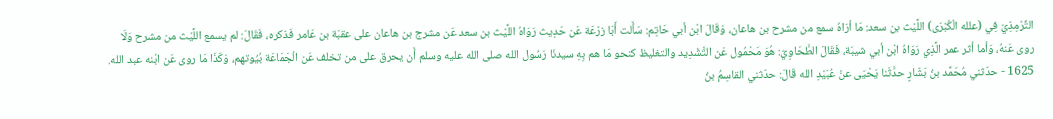التِّرْمِذِيّ فِي (علله الْكُبْرَى) اللَّيْث بن سعد: مَا أرَاهُ سمع من مشرح بن هاعان، وَقَالَ ابْن أبي حَاتِم: سَأَلت أَبَا زرْعَة عَن حَدِيث رَوَاهُ اللَّيْث بن سعد عَن مشرج بن هاعان على عقبَة بن عَامر فَذكره، فَقَالَ: لم يسمع اللَّيْث من مشرح وَلَا روى عَنهُ، وَأما أثر عمر الَّذِي رَوَاهُ ابْن أبي شيبَة، فَقَالَ الطَّحَاوِيّ: هُوَ مَحْمُول عَن التَّشْدِيد والتغليظ كنحو مَا هم بِهِ سيدنَا رَسُول الله صلى الله عليه وسلم أَن يحرق على من تخلف عَن الْجَمَاعَة بُيُوتهم، وَكَذَا مَا روى عَن ابْنه عبد الله.
1625 - حدّثني مُحَمَّد بنُ بَشّارٍ حدَّثَنا يَحْيَى عنْ عُبَيْدِ الله قَالَ: حدّثني القاسِمُ بنُ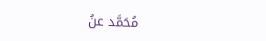مُحَمَّد عنُ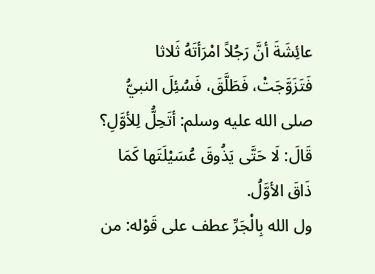عائِشَةَ أنَّ رَجُلاً امْرَأتَهُ ثَلاثا فَتَزَوَّجَتْ، فَطَلَّقَ، فَسُئِلَ النبيُّ صلى الله عليه وسلم: أتَحِلُّ لِلأوَّلِ؟ قَالَ: لَا حَتَّى يَذُوقَ عُسَيْلَتَها كَمَا ذَاقَ الأوَّلُ.
ول الله بِالْجَرِّ عطف على قَوْله: من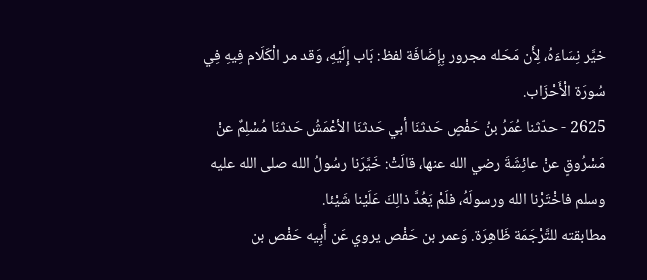خيَّر نِسَاءَهُ، لِأَن مَحَله مجرور بِإِضَافَة لفظ: بَاب إِلَيْهِ، وَقد مر الْكَلَام فِيهِ فِي سُورَة الْأَحْزَاب.
2625 - حدّثنا عُمَرُ بنُ حَفْصٍ حَدثنَا أبي حَدثنَا الأعْمَشُ حَدثنَا مُسْلِمٌ عنْ مَسْرُوقٍ عنْ عائِشَةَ رضي الله عنها، قالَتْ: خَيَّرَنا رسُولُ الله صلى الله عليه وسلم فاخْتَرْنا الله ورسولَهُ، فلَمْ يَعُدَّ ذالِكَ عَلَيْنا شَيْئا.
مطابقته للتَّرْجَمَة ظَاهِرَة. وَعمر بن حَفْص يروي عَن أَبِيه حَفْص بن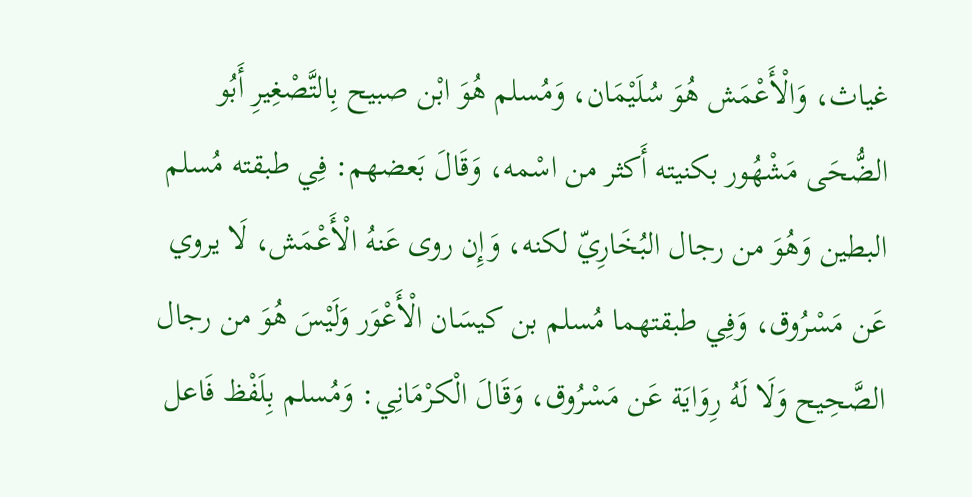غياث، وَالْأَعْمَش هُوَ سُلَيْمَان، وَمُسلم هُوَ ابْن صبيح بِالتَّصْغِيرِ أَبُو الضُّحَى مَشْهُور بكنيته أَكثر من اسْمه، وَقَالَ بَعضهم: فِي طبقته مُسلم البطين وَهُوَ من رجال البُخَارِيّ لكنه، وَإِن روى عَنهُ الْأَعْمَش، لَا يروي عَن مَسْرُوق، وَفِي طبقتهما مُسلم بن كيسَان الْأَعْوَر وَلَيْسَ هُوَ من رجال الصَّحِيح وَلَا لَهُ رِوَايَة عَن مَسْرُوق، وَقَالَ الْكرْمَانِي: وَمُسلم بِلَفْظ فَاعل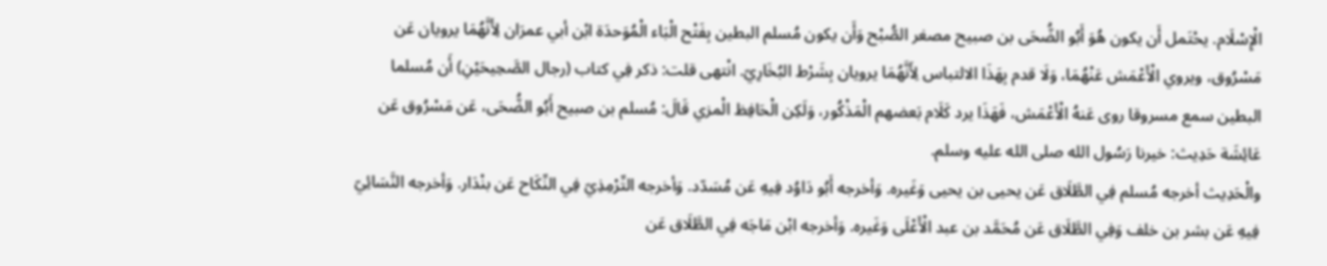الْإِسْلَام. يحْتَمل أَن يكون هُوَ أَبُو الضُّحَى بن صبيح مصغر الصُّبْح وَأَن يكون مُسلم البطين بِفَتْح الْبَاء الْمُوَحدَة ابْن أبي عمرَان لِأَنَّهُمَا يرويان عَن مَسْرُوق، ويروي الْأَعْمَش عَنْهُمَا، وَلَا قدم بِهَذَا الالتباس لِأَنَّهُمَا يرويان بِشَرْط البُخَارِيّ. انْتهى قلت: ذكر فِي كتاب (رجال الصَّحِيحَيْنِ) أَن مُسلما البطين سمع مسروقا روى عَنهُ الْأَعْمَش، فَهَذَا يرد كَلَام بَعضهم الْمَذْكُور، وَلَكِن الْحَافِظ الْمزي قَالَ: مُسلم بن صبيح أَبُو الضُّحَى، عَن مَسْرُوق عَن عَائِشَة حَدِيث: خيرنا رَسُول الله صلى الله عليه وسلم.
والْحَدِيث أخرجه مُسلم فِي الطَّلَاق عَن يحيى بن يحيى وَغَيره. وَأخرجه أَبُو دَاوُد فِيهِ عَن مُسَدّد. وَأخرجه التِّرْمِذِيّ فِي النِّكَاح عَن بنْدَار. وَأخرجه النَّسَائِيّ فِيهِ عَن بشر بن خلف وَفِي الطَّلَاق عَن مُحَمَّد بن عبد الْأَعْلَى وَغَيره. وَأخرجه ابْن مَاجَه فِي الطَّلَاق عَن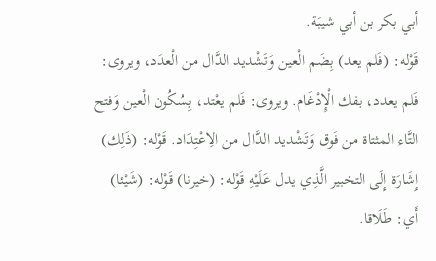أبي بكر بن أبي شيبَة.
قَوْله: (فَلم يعد) بِضَم الْعين وَتَشْديد الدَّال من الْعدَد، ويروى: فَلم يعدد، بفك الْإِدْغَام. ويروى: فَلم يعْتد، بِسُكُون الْعين وَفتح التَّاء المثتاة من فَوق وَتَشْديد الدَّال من الِاعْتِدَاد. قَوْله: (ذَلِك) إِشَارَة إِلَى التخبير الَّذِي يدل عَلَيْهِ قَوْله: (خيرنا) قَوْله: (شَيْئا) أَي: طَلَاقا.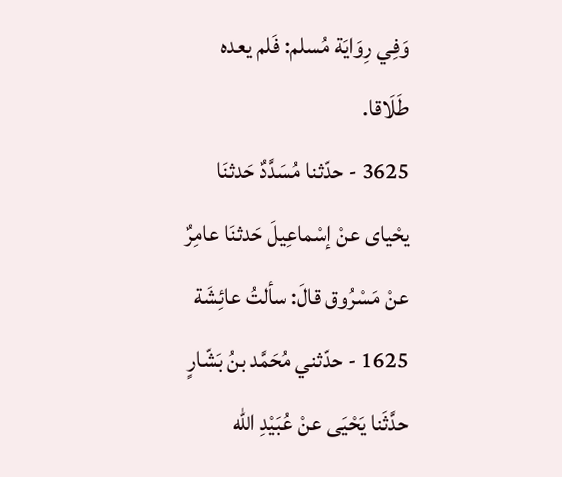وَفِي رِوَايَة مُسلم: فَلم يعده طَلَاقا.
3625 - حدّثنا مُسَدَّدٌ حَدثنَا يحْياى عنْ إسْماعِيلَ حَدثنَا عامِرٌ عنْ مَسْرُوق قالَ: سألتُ عائِشَة
1625 - حدّثني مُحَمَّد بنُ بَشّارٍ حدَّثَنا يَحْيَى عنْ عُبَيْدِ الله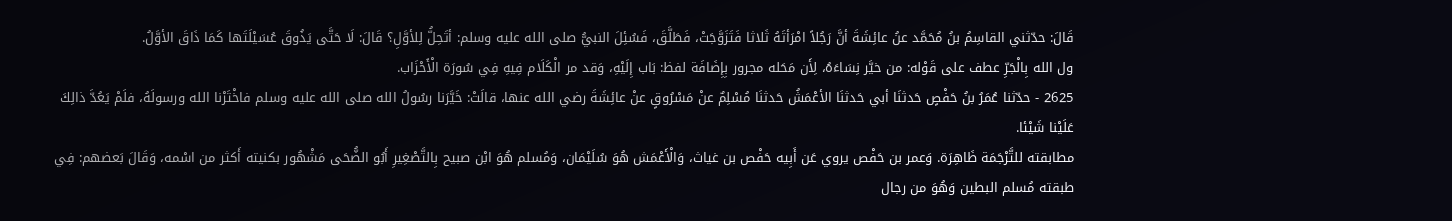قَالَ: حدّثني القاسِمُ بنُ مُحَمَّد عنُ عائِشَةَ أنَّ رَجُلاً امْرَأتَهُ ثَلاثا فَتَزَوَّجَتْ، فَطَلَّقَ، فَسُئِلَ النبيُّ صلى الله عليه وسلم: أتَحِلُّ لِلأوَّلِ؟ قَالَ: لَا حَتَّى يَذُوقَ عُسَيْلَتَها كَمَا ذَاقَ الأوَّلُ.
ول الله بِالْجَرِّ عطف على قَوْله: من خيَّر نِسَاءَهُ، لِأَن مَحَله مجرور بِإِضَافَة لفظ: بَاب إِلَيْهِ، وَقد مر الْكَلَام فِيهِ فِي سُورَة الْأَحْزَاب.
2625 - حدّثنا عُمَرُ بنُ حَفْصٍ حَدثنَا أبي حَدثنَا الأعْمَشُ حَدثنَا مُسْلِمٌ عنْ مَسْرُوقٍ عنْ عائِشَةَ رضي الله عنها، قالَتْ: خَيَّرَنا رسُولُ الله صلى الله عليه وسلم فاخْتَرْنا الله ورسولَهُ، فلَمْ يَعُدَّ ذالِكَ عَلَيْنا شَيْئا.
مطابقته للتَّرْجَمَة ظَاهِرَة. وَعمر بن حَفْص يروي عَن أَبِيه حَفْص بن غياث، وَالْأَعْمَش هُوَ سُلَيْمَان، وَمُسلم هُوَ ابْن صبيح بِالتَّصْغِيرِ أَبُو الضُّحَى مَشْهُور بكنيته أَكثر من اسْمه، وَقَالَ بَعضهم: فِي طبقته مُسلم البطين وَهُوَ من رجال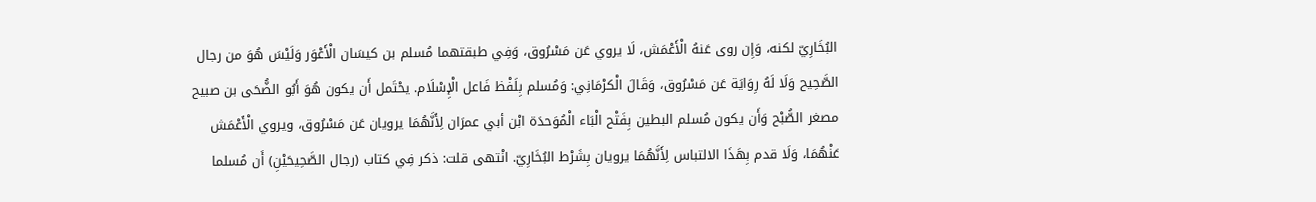البُخَارِيّ لكنه، وَإِن روى عَنهُ الْأَعْمَش، لَا يروي عَن مَسْرُوق، وَفِي طبقتهما مُسلم بن كيسَان الْأَعْوَر وَلَيْسَ هُوَ من رجال الصَّحِيح وَلَا لَهُ رِوَايَة عَن مَسْرُوق، وَقَالَ الْكرْمَانِي: وَمُسلم بِلَفْظ فَاعل الْإِسْلَام. يحْتَمل أَن يكون هُوَ أَبُو الضُّحَى بن صبيح مصغر الصُّبْح وَأَن يكون مُسلم البطين بِفَتْح الْبَاء الْمُوَحدَة ابْن أبي عمرَان لِأَنَّهُمَا يرويان عَن مَسْرُوق، ويروي الْأَعْمَش عَنْهُمَا، وَلَا قدم بِهَذَا الالتباس لِأَنَّهُمَا يرويان بِشَرْط البُخَارِيّ. انْتهى قلت: ذكر فِي كتاب (رجال الصَّحِيحَيْنِ) أَن مُسلما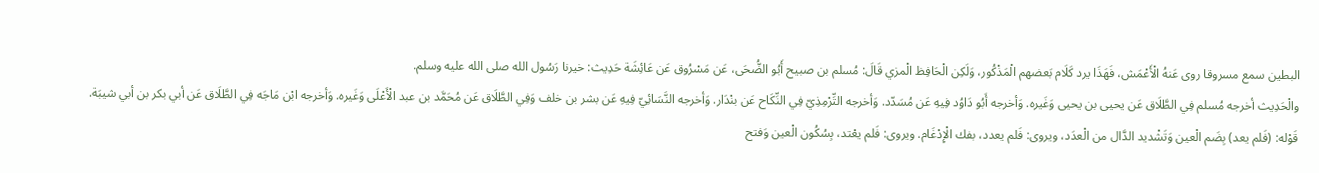البطين سمع مسروقا روى عَنهُ الْأَعْمَش، فَهَذَا يرد كَلَام بَعضهم الْمَذْكُور، وَلَكِن الْحَافِظ الْمزي قَالَ: مُسلم بن صبيح أَبُو الضُّحَى، عَن مَسْرُوق عَن عَائِشَة حَدِيث: خيرنا رَسُول الله صلى الله عليه وسلم.
والْحَدِيث أخرجه مُسلم فِي الطَّلَاق عَن يحيى بن يحيى وَغَيره. وَأخرجه أَبُو دَاوُد فِيهِ عَن مُسَدّد. وَأخرجه التِّرْمِذِيّ فِي النِّكَاح عَن بنْدَار. وَأخرجه النَّسَائِيّ فِيهِ عَن بشر بن خلف وَفِي الطَّلَاق عَن مُحَمَّد بن عبد الْأَعْلَى وَغَيره. وَأخرجه ابْن مَاجَه فِي الطَّلَاق عَن أبي بكر بن أبي شيبَة.
قَوْله: (فَلم يعد) بِضَم الْعين وَتَشْديد الدَّال من الْعدَد، ويروى: فَلم يعدد، بفك الْإِدْغَام. ويروى: فَلم يعْتد، بِسُكُون الْعين وَفتح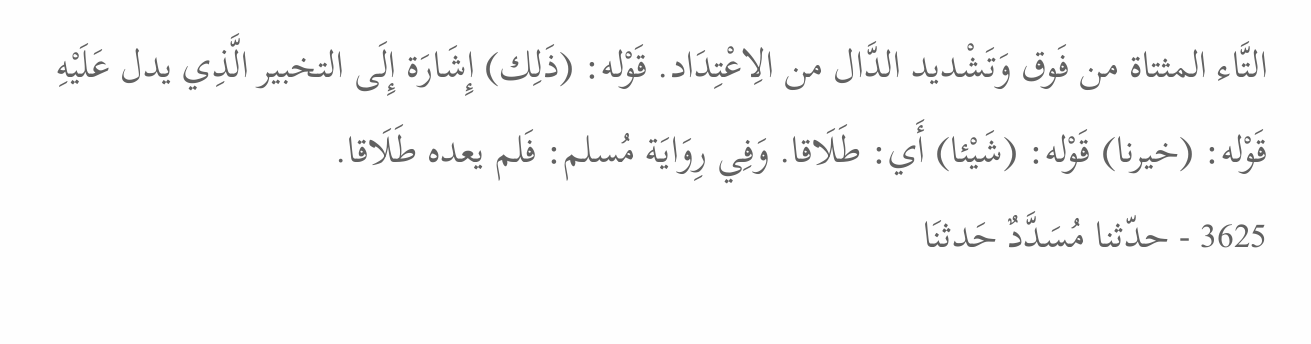التَّاء المثتاة من فَوق وَتَشْديد الدَّال من الِاعْتِدَاد. قَوْله: (ذَلِك) إِشَارَة إِلَى التخبير الَّذِي يدل عَلَيْهِ قَوْله: (خيرنا) قَوْله: (شَيْئا) أَي: طَلَاقا. وَفِي رِوَايَة مُسلم: فَلم يعده طَلَاقا.
3625 - حدّثنا مُسَدَّدٌ حَدثنَا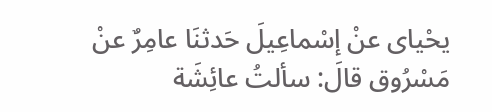يحْياى عنْ إسْماعِيلَ حَدثنَا عامِرٌ عنْ مَسْرُوق قالَ: سألتُ عائِشَة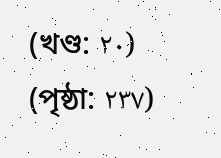(খণ্ড: ٢٠) (পৃষ্ঠা: ٢٣٧)